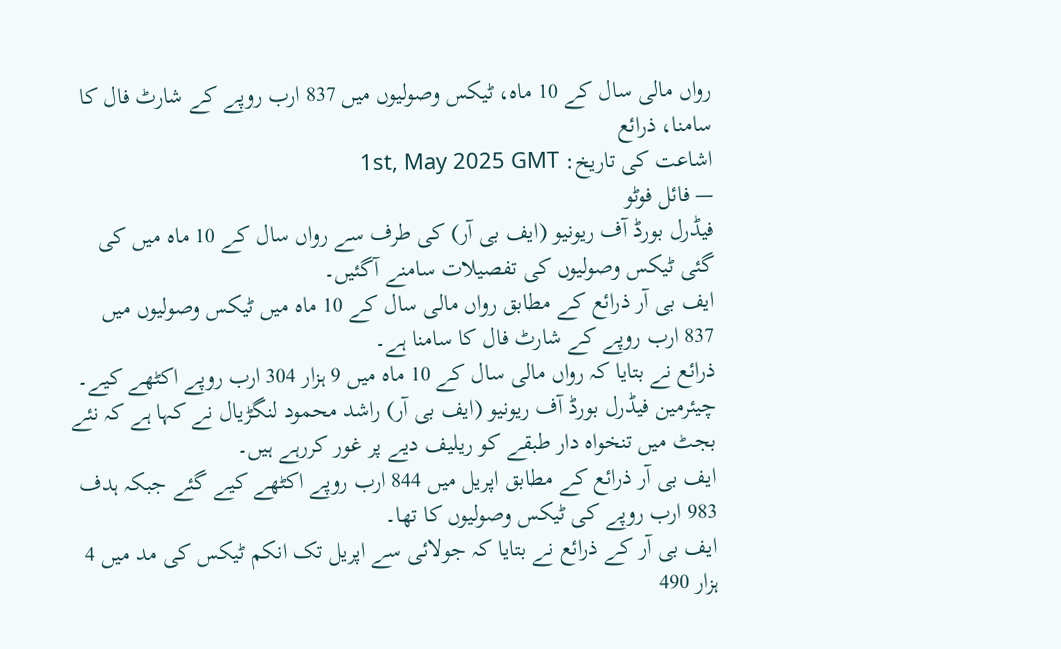رواں مالی سال کے 10 ماہ، ٹیکس وصولیوں میں 837 ارب روپے کے شارٹ فال کا سامنا، ذرائع
اشاعت کی تاریخ: 1st, May 2025 GMT
— فائل فوٹو
فیڈرل بورڈ آف ریونیو (ایف بی آر) کی طرف سے رواں سال کے 10 ماہ میں کی گئی ٹیکس وصولیوں کی تفصیلات سامنے آگئیں۔
ایف بی آر ذرائع کے مطابق رواں مالی سال کے 10 ماہ میں ٹیکس وصولیوں میں 837 ارب روپے کے شارٹ فال کا سامنا ہے۔
ذرائع نے بتایا کہ رواں مالی سال کے 10 ماہ میں 9 ہزار 304 ارب روپے اکٹھے کیے۔
چیئرمین فیڈرل بورڈ آف ریونیو (ایف بی آر) راشد محمود لنگڑیال نے کہا ہے کہ نئے بجٹ میں تنخواہ دار طبقے کو ریلیف دیے پر غور کررہے ہیں۔
ایف بی آر ذرائع کے مطابق اپریل میں 844 ارب روپے اکٹھے کیے گئے جبکہ ہدف 983 ارب روپے کی ٹیکس وصولیوں کا تھا۔
ایف بی آر کے ذرائع نے بتایا کہ جولائی سے اپریل تک انکم ٹیکس کی مد میں 4 ہزار 490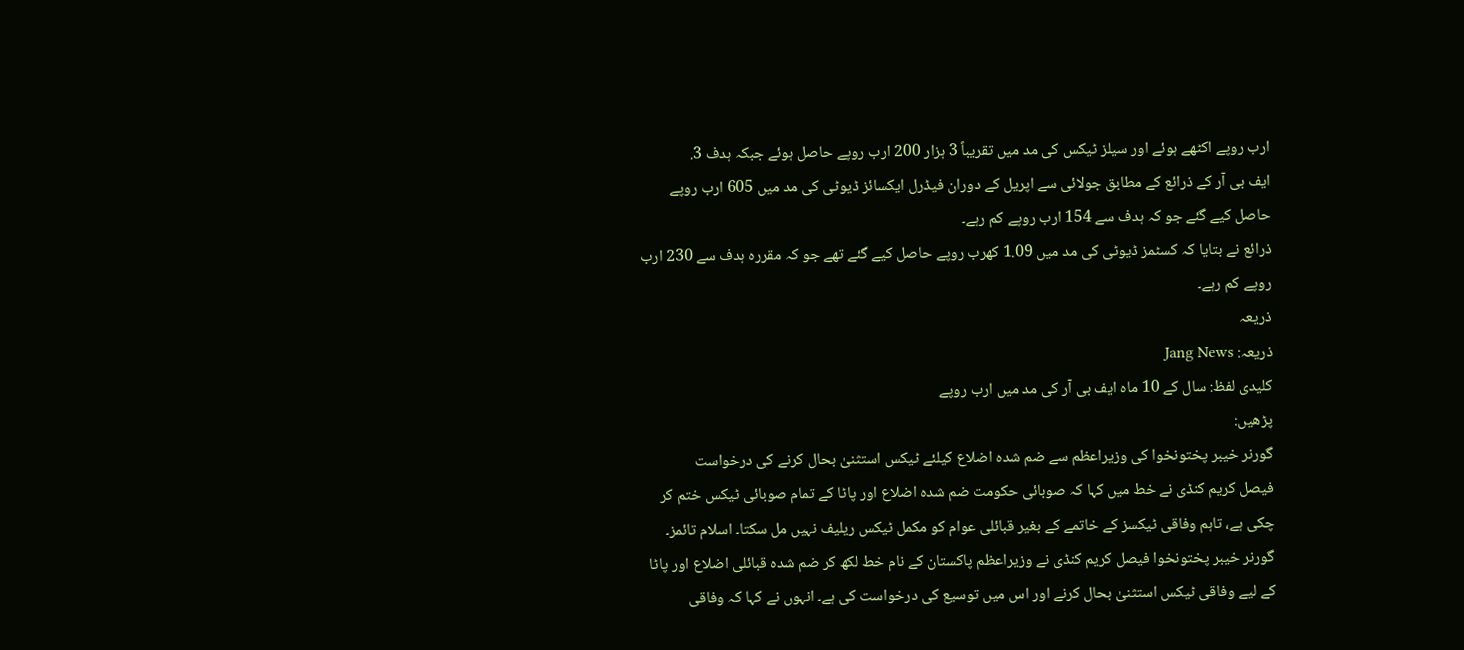ارب روپے اکٹھے ہوئے اور سیلز ٹیکس کی مد میں تقریباً 3 ہزار 200 ارب روپے حاصل ہوئے جبکہ ہدف 3.
ایف بی آر کے ذرائع کے مطابق جولائی سے اپریل کے دوران فیڈرل ایکسائز ڈیوٹی کی مد میں 605 ارب روپے حاصل کیے گئے جو کہ ہدف سے 154 ارب روپے کم رہے۔
ذرائع نے بتایا کہ کسٹمز ڈیوٹی کی مد میں 1.09 کھرب روپے حاصل کیے گئے تھے جو کہ مقررہ ہدف سے 230 ارب روپے کم رہے۔
ذریعہ
ذریعہ: Jang News
کلیدی لفظ: سال کے 10 ماہ ایف بی آر کی مد میں ارب روپے
پڑھیں:
گورنر خیبر پختونخوا کی وزیراعظم سے ضم شدہ اضلاع کیلئے ٹیکس استثنیٰ بحال کرنے کی درخواست
فیصل کریم کنڈی نے خط میں کہا کہ صوبائی حکومت ضم شدہ اضلاع اور پاٹا کے تمام صوبائی ٹیکس ختم کر چکی ہے، تاہم وفاقی ٹیکسز کے خاتمے کے بغیر قبائلی عوام کو مکمل ٹیکس ریلیف نہیں مل سکتا۔ اسلام تائمز۔ گورنر خیبر پختونخوا فیصل کریم کنڈی نے وزیراعظم پاکستان کے نام خط لکھ کر ضم شدہ قبائلی اضلاع اور پاٹا کے لیے وفاقی ٹیکس استثنیٰ بحال کرنے اور اس میں توسیع کی درخواست کی ہے۔ انہوں نے کہا کہ وفاقی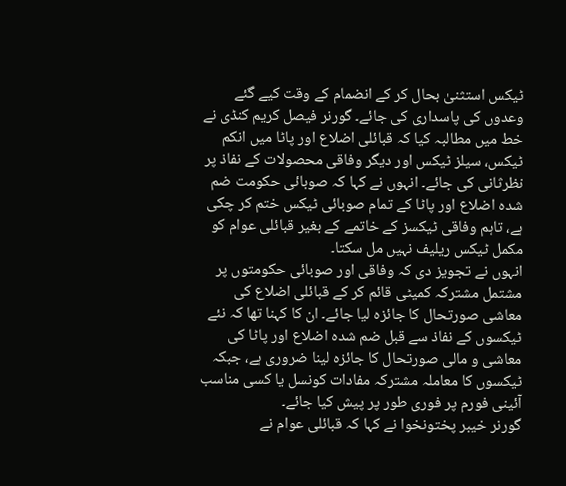ٹیکس استثنیٰ بحال کر کے انضمام کے وقت کیے گئے وعدوں کی پاسداری کی جائے۔ گورنر فیصل کریم کنڈی نے خط میں مطالبہ کیا کہ قبائلی اضلاع اور پاٹا میں انکم ٹیکس، سیلز ٹیکس اور دیگر وفاقی محصولات کے نفاذ پر نظرثانی کی جائے۔ انہوں نے کہا کہ صوبائی حکومت ضم شدہ اضلاع اور پاٹا کے تمام صوبائی ٹیکس ختم کر چکی ہے، تاہم وفاقی ٹیکسز کے خاتمے کے بغیر قبائلی عوام کو مکمل ٹیکس ریلیف نہیں مل سکتا۔
انہوں نے تجویز دی کہ وفاقی اور صوبائی حکومتوں پر مشتمل مشترکہ کمیٹی قائم کر کے قبائلی اضلاع کی معاشی صورتحال کا جائزہ لیا جائے۔ ان کا کہنا تھا کہ نئے ٹیکسوں کے نفاذ سے قبل ضم شدہ اضلاع اور پاٹا کی معاشی و مالی صورتحال کا جائزہ لینا ضروری ہے، جبکہ ٹیکسوں کا معاملہ مشترکہ مفادات کونسل یا کسی مناسب آئینی فورم پر فوری طور پر پیش کیا جائے۔
گورنر خیبر پختونخوا نے کہا کہ قبائلی عوام نے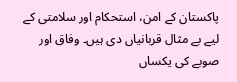پاکستان کے امن، استحکام اور سلامتی کے لیے بے مثال قربانیاں دی ہیں۔ وفاق اور صوبے کی یکساں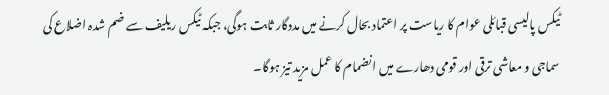ٹیکس پالیسی قبائلی عوام کا ریاست پر اعتماد بحال کرنے میں مددگار ثابت ہوگی، جبکہ ٹیکس ریلیف سے ضم شدہ اضلاع کی سماجی و معاشی ترقی اور قومی دھارے میں انضمام کا عمل مزید تیز ہوگا۔